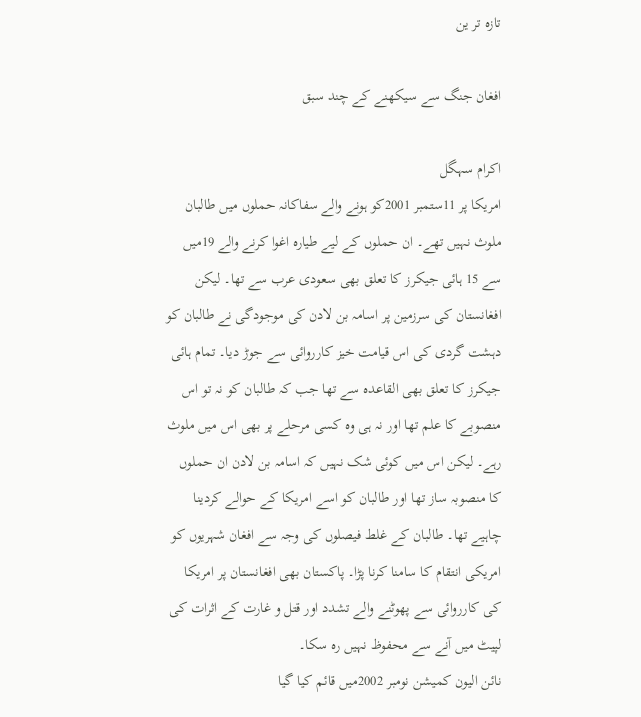تازہ تر ین

افغان جنگ سے سیکھنے کے چند سبق

اکرام سہگل
امریکا پر 11ستمبر 2001کو ہونے والے سفاکانہ حملوں میں طالبان ملوث نہیں تھے۔ ان حملوں کے لیے طیارہ اغوا کرنے والے 19میں سے 15 ہائی جیکرز کا تعلق بھی سعودی عرب سے تھا۔ لیکن افغانستان کی سرزمین پر اسامہ بن لادن کی موجودگی نے طالبان کو دہشت گردی کی اس قیامت خیز کارروائی سے جوڑ دیا۔ تمام ہائی جیکرز کا تعلق بھی القاعدہ سے تھا جب کہ طالبان کو نہ تو اس منصوبے کا علم تھا اور نہ ہی وہ کسی مرحلے پر بھی اس میں ملوث رہے۔ لیکن اس میں کوئی شک نہیں کہ اسامہ بن لادن ان حملوں کا منصوبہ ساز تھا اور طالبان کو اسے امریکا کے حوالے کردینا چاہیے تھا۔ طالبان کے غلط فیصلوں کی وجہ سے افغان شہریوں کو امریکی انتقام کا سامنا کرنا پڑا۔ پاکستان بھی افغانستان پر امریکا کی کارروائی سے پھوٹنے والے تشدد اور قتل و غارت کے اثرات کی لپیٹ میں آنے سے محفوظ نہیں رہ سکا۔
نائن الیون کمیشن نومبر 2002میں قائم کیا گیا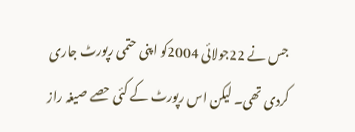جس نے 22جولائی 2004کو اپنی حتمی رپورٹ جاری کردی تھی۔ لیکن اس رپورٹ کے کئی حصے صیغہ راز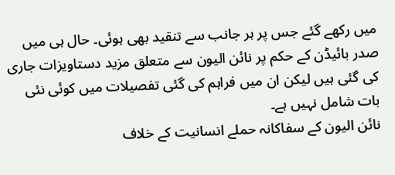میں رکھے گئے جس پر ہر جانب سے تنقید بھی ہوئی۔ حال ہی میں صدر بائیڈن کے حکم پر نائن الیون سے متعلق مزید دستاویزات جاری کی گئی ہیں لیکن ان میں فراہم کی گئی تفصیلات میں کوئی نئی بات شامل نہیں ہے۔
نائن الیون کے سفاکانہ حملے انسانیت کے خلاف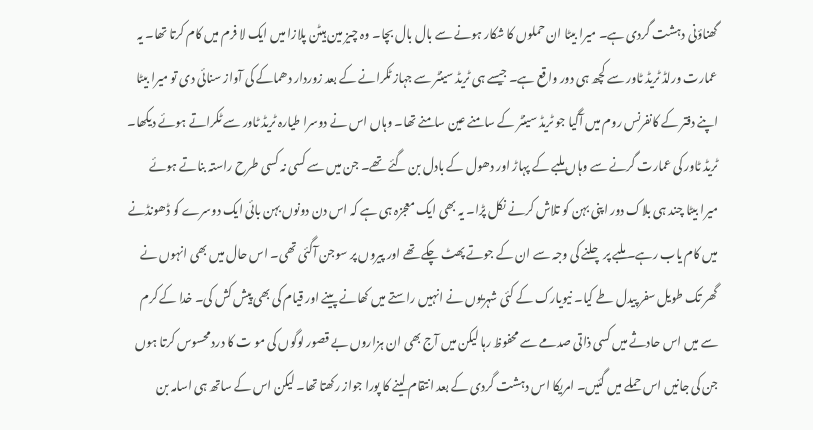گھناؤنی دہشت گردی ہے۔ میرا بیٹا ان حملوں کا شکار ہونے سے بال بال بچا۔ وہ چیز مین ہیٹن پلازا میں ایک لا فرم میں کام کرتا تھا۔ یہ عمارت ورلڈ ٹریڈ ٹاور سے کچھ ہی دور واقع ہے۔ جیسے ہی ٹریڈ سینٹر سے جہاز ٹکرانے کے بعد زوردار دھماکے کی آواز سنائی دی تو میرا بیٹا اپنے دفتر کے کانفرنس روم میں آگیا جو ٹریڈ سینٹر کے سامنے عین سامنے تھا۔ وہاں اس نے دوسرا طیارہ ٹریڈ ٹاور سے ٹکراتے ہوئے دیکھا۔ ٹریڈ ٹاور کی عمارت گرنے سے وہاں ملبے کے پہاڑ اور دھول کے بادل بن گئے تھے۔ جن میں سے کسی نہ کسی طرح راستہ بناتے ہوئے میرا بیٹا چند ہی بلاک دور اپنی بہن کو تلاش کرنے نکل پڑا۔ یہ بھی ایک معجزہ ہی ہے کہ اس دن دونوں بہن بائی ایک دوسرے کو ڈھونڈنے میں کام یاب رہے۔ ملبے پر چلنے کی وجہ سے ان کے جوتے پھٹ چکے تھے اور پیروں پر سوجن آگئی تھی۔ اس حال میں بھی انہوں نے گھر تک طویل سفر پیدل طے کیا۔ نیویارک کے کئی شہریوں نے انہیں راستے میں کھانے پینے اور قیام کی بھی پیش کش کی۔ خدا کے کرم سے میں اس حادثے میں کسی ذاتی صدمے سے محفوظ رہا لیکن میں آج بھی ان ہزاروں بے قصور لوگوں کی مو ت کا درد محسوس کرتا ہوں جن کی جانیں اس حملے میں گئیں۔ امریکا اس دہشت گردی کے بعد انتقام لینے کا پورا جواز رکھتا تھا۔ لیکن اس کے ساتھ ہی اسامہ بن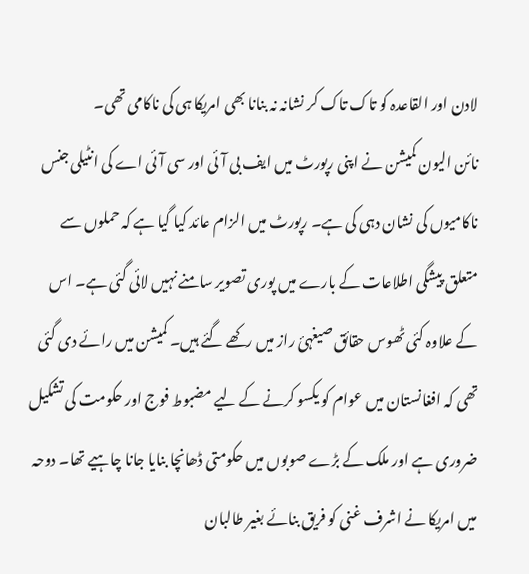لادن اور القاعدہ کو تاک تاک کر نشانہ نہ بنانا بھی امریکا ہی کی ناکامی تھی۔
نائن الیون کمیشن نے اپنی رپورٹ میں ایف بی آئی اور سی آئی اے کی انٹیلی جنس ناکامیوں کی نشان دہی کی ہے۔ رپورٹ میں الزام عائد کیا گیا ہے کہ حملوں سے متعلق پیشگی اطلاعات کے بارے میں پوری تصویر سامنے نہیں لائی گئی ہے۔ اس کے علاوہ کئی ٹھوس حقائق صیغہئ راز میں رکھے گئے ہیں۔ کمیشن میں رائے دی گئی تھی کہ افغانستان میں عوام کو یکسو کرنے کے لیے مضبوط فوج اور حکومت کی تشکیل ضروری ہے اور ملک کے بڑے صوبوں میں حکومتی ڈھانچا بنایا جانا چاہیے تھا۔ دوحہ میں امریکا نے اشرف غنی کو فریق بنائے بغیر طالبان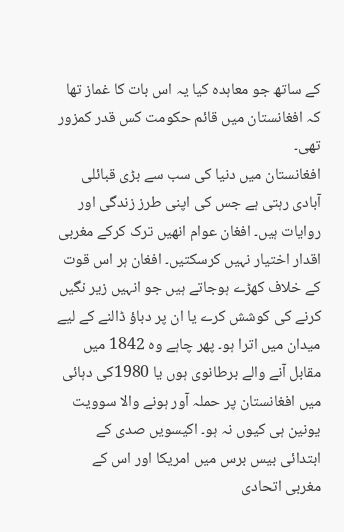کے ساتھ جو معاہدہ کیا یہ اس بات کا غماز تھا کہ افغانستان میں قائم حکومت کس قدر کمزور تھی۔
افغانستان میں دنیا کی سب سے بڑی قبائلی آبادی رہتی ہے جس کی اپنی طرز زندگی اور روایات ہیں۔ افغان عوام انھیں ترک کرکے مغربی اقدار اختیار نہیں کرسکتیں۔ افغان ہر اس قوت کے خلاف کھڑے ہوجاتے ہیں جو انہیں زیر نگیں کرنے کی کوشش کرے یا ان پر دباؤ ڈالنے کے لیے میدان میں اترا ہو۔ پھر چاہے وہ 1842 میں مقابل آنے والے برطانوی ہوں یا 1980کی دہائی میں افغانستان پر حملہ آور ہونے والا سوویت یونین ہی کیوں نہ ہو۔ اکیسویں صدی کے ابتدائی بیس برس میں امریکا اور اس کے مغربی اتحادی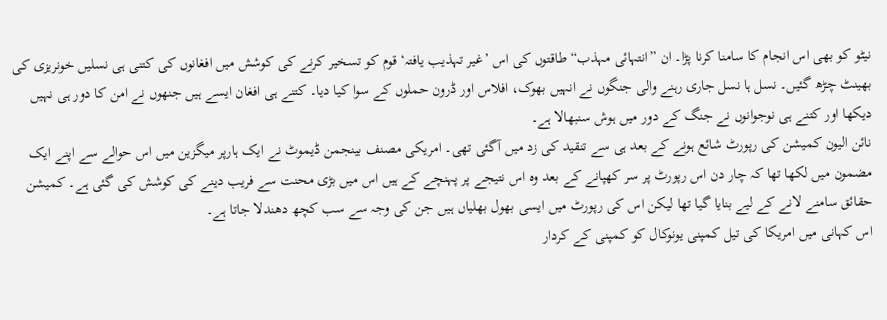نیٹو کو بھی اس انجام کا سامنا کرنا پڑا۔ ان ”انتہائی مہذب“ طاقتوں کی اس ’غیر تہذیب یافتہ‘ قوم کو تسخیر کرنے کی کوشش میں افغانوں کی کتنی ہی نسلیں خونریزی کی بھینٹ چڑھ گئیں۔ نسل ہا نسل جاری رہنے والی جنگوں نے انہیں بھوک، افلاس اور ڈرون حملوں کے سوا کیا دیا۔ کتنے ہی افغان ایسے ہیں جنھوں نے امن کا دور ہی نہیں دیکھا اور کتنے ہی نوجوانوں نے جنگ کے دور میں ہوش سنبھالا ہے۔
نائن الیون کمیشن کی رپورٹ شائع ہونے کے بعد ہی سے تنقید کی زد میں آگئی تھی۔ امریکی مصنف بینجمن ڈیموٹ نے ایک ہارپر میگزین میں اس حوالے سے اپنے ایک مضمون میں لکھا تھا کہ چار دن اس رپورٹ پر سر کھپانے کے بعد وہ اس نتیجے پر پہنچے کے ہیں اس میں بڑی محنت سے فریب دینے کی کوشش کی گئی ہے۔ کمیشن حقائق سامنے لانے کے لیے بنایا گیا تھا لیکن اس کی رپورٹ میں ایسی بھول بھلیاں ہیں جن کی وجہ سے سب کچھ دھندلا جاتا ہے۔
اس کہانی میں امریکا کی تیل کمپنی یونوکال کو کمپنی کے کردار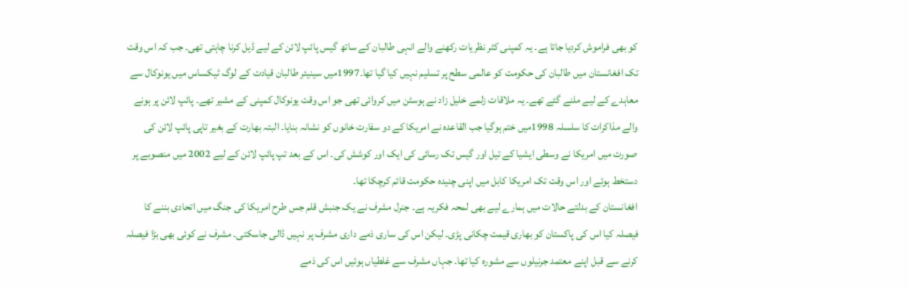کو بھی فراموش کردیا جاتا ہے۔ یہ کمپنی کٹر نظریات رکھنے والے انہی طالبان کے ساتھ گیس پائپ لائن کے لیے ڈیل کرنا چاہتی تھی۔ جب کہ اس وقت تک افغانستان میں طالبان کی حکومت کو عالمی سطح پر تسلیم نہیں کیا گیا تھا۔1997میں سینیئر طالبان قیادت کے لوگ ٹیکساس میں یونوکال سے معاہدے کے لیے ملنے گئے تھے۔ یہ ملاقات زلمے خلیل زاد نے ہوسٹن میں کروائی تھی جو اس وقت یونوکال کمپنی کے مشیر تھے۔ پائپ لائن پر ہونے والے مذاکرات کا سلسلہ 1998میں ختم ہوگیا جب القاعدہ نے امریکا کے دو سفارت خانوں کو نشانہ بنایا۔ البتہ بھارت کے بغیر تاپی پائپ لائن کی صورت میں امریکا نے وسطی ایشیا کے تیل اور گیس تک رسائی کی ایک اور کوشش کی۔ اس کے بعد تپ پائپ لائن کے لیے 2002 میں منصوبے پر دستخط ہوئے اور اس وقت تک امریکا کابل میں اپنی چنیدہ حکومت قائم کرچکا تھا۔
افغانستان کے بدلتے حالات میں ہمارے لیے بھی لمحہ فکریہ ہے۔ جنرل مشرف نے یک جنبش قلم جس طرح امریکا کی جنگ میں اتحادی بننے کا فیصلہ کیا اس کی پاکستان کو بھاری قیمت چکانی پڑی۔ لیکن اس کی ساری ذمے داری مشرف پر نہیں ڈالی جاسکتی۔ مشرف نے کوئی بھی بڑا فیصلہ کرنے سے قبل اپنے معتمد جرنیلوں سے مشورہ کیا تھا۔ جہاں مشرف سے غلطیاں ہوئیں اس کی ذمے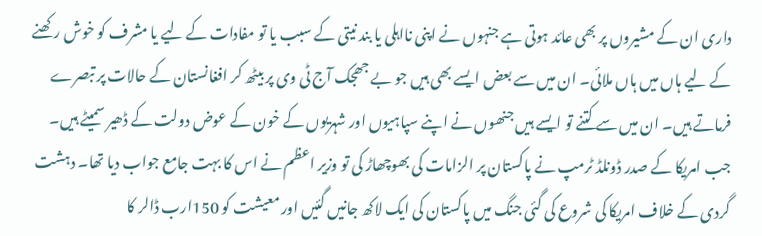داری ان کے مشیروں پر بھی عائد ہوتی ہے جنہوں نے اپنی نااہلی یا بند نیتی کے سبب یا تو مفادات کے لیے یا مشرف کو خوش رکھنے کے لیے ہاں میں ہاں ملائی۔ ان میں سے بعض ایسے بھی ہیں جو بے جھجک آج ٹی وی پر بیٹھ کر افغانستان کے حالات پر تبصرے فرماتے ہیں۔ ان میں سے کتنے تو ایسے ہیں جنھوں نے اپنے سپاہیوں اور شہریوں کے خون کے عوض دولت کے ڈھیر سمیٹے ہیں۔
جب امریکا کے صدر ڈونلڈ ٹرمپ نے پاکستان پر الزامات کی بھوچھاڑ کی تو وزیر اعظم نے اس کا بہت جامع جواب دیا تھا۔ دہشت گردی کے خلاف امریکا کی شروع کی گئی جنگ میں پاکستان کی ایک لاکھ جانیں گئیں اور معیشت کو 150ارب ڈالر کا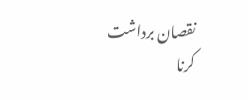نقصان برداشت کرنا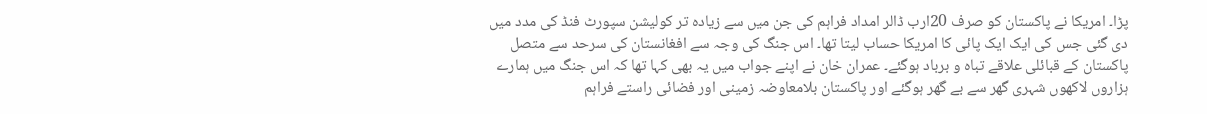پڑا۔ امریکا نے پاکستان کو صرف 20ارب ڈالر امداد فراہم کی جن میں سے زیادہ تر کولیشن سپورٹ فنڈ کی مدد میں دی گئی جس کی ایک ایک پائی کا امریکا حساب لیتا تھا۔ اس جنگ کی وجہ سے افغانستان کی سرحد سے متصل پاکستان کے قبائلی علاقے تباہ و برباد ہوگئے۔ عمران خان نے اپنے جواب میں یہ بھی کہا تھا کہ اس جنگ میں ہمارے ہزاروں لاکھوں شہری گھر سے بے گھر ہوگئے اور پاکستان بلامعاوضہ زمینی اور فضائی راستے فراہم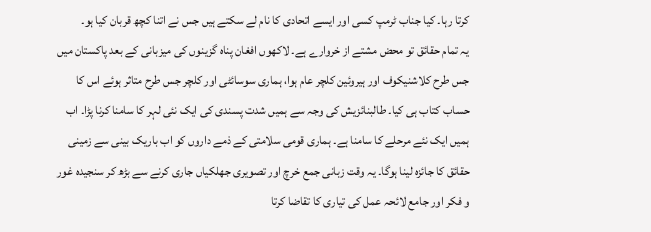کرتا رہا۔ کیا جناب ٹرمپ کسی اور ایسے اتحادی کا نام لے سکتے ہیں جس نے اتنا کچھ قربان کیا ہو۔
یہ تمام حقائق تو محض مشتے از خروارے ہے۔ لاکھوں افغان پناہ گزینوں کی میزبانی کے بعد پاکستان میں جس طرح کلاشنیکوف اور ہیروئین کلچر عام ہوا، ہماری سوسائٹی اور کلچر جس طرح متاثر ہوئے اس کا حساب کتاب ہی کیا۔ طالبنائزیش کی وجہ سے ہمیں شدت پسندی کی ایک نئی لہر کا سامنا کرنا پڑا۔ اب ہمیں ایک نئے مرحلے کا سامنا ہے۔ ہماری قومی سلامتی کے ذمے داروں کو اب باریک بینی سے زمینی حقائق کا جائزہ لینا ہوگا۔ یہ وقت زبانی جمع خرچ اور تصویری جھلکیاں جاری کرنے سے بڑھ کر سنجیدہ غور و فکر اور جامع لائحہ عمل کی تیاری کا تقاضا کرتا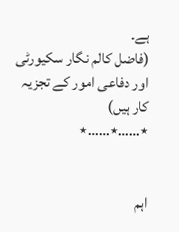ہے۔
(فاضل کالم نگار سکیورٹی اور دفاعی امور کے تجزیہ کار ہیں)
٭……٭……٭


اہم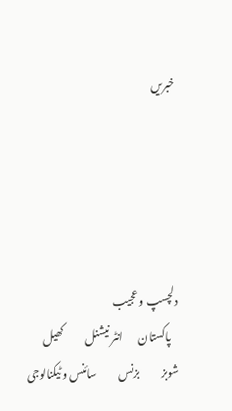خبریں





دلچسپ و عجیب
   پاکستان       انٹر نیشنل          کھیل         شوبز          بزنس          سائنس و ٹیکنالوجی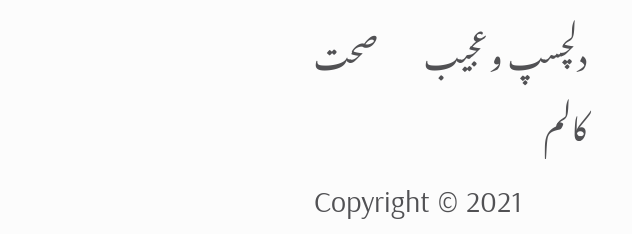دلچسپ و عجیب         صحت        کالم
Copyright © 2021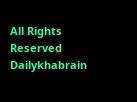All Rights Reserved Dailykhabrain